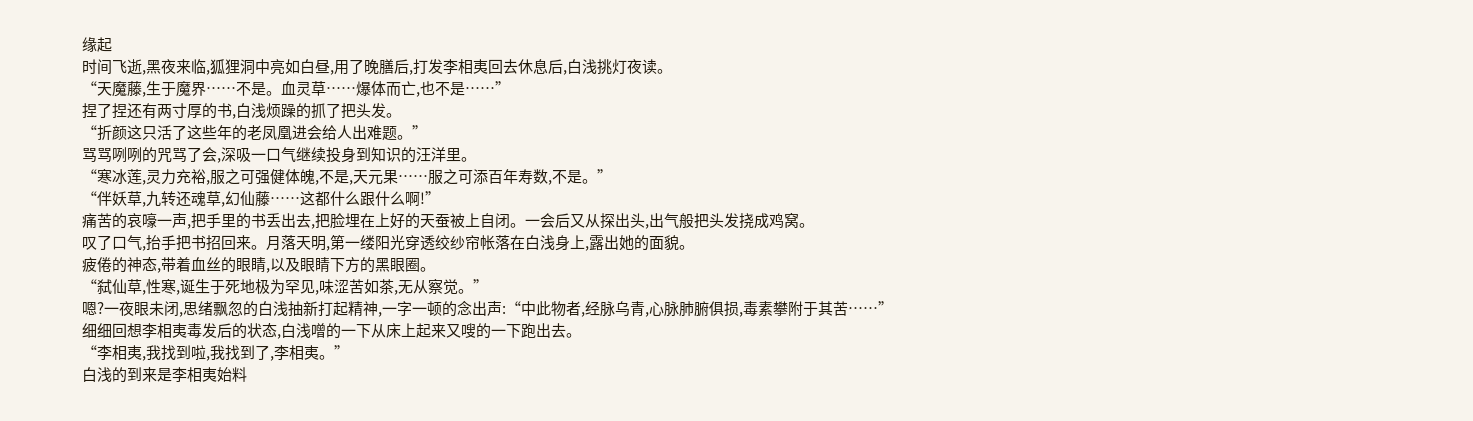缘起
时间飞逝,黑夜来临,狐狸洞中亮如白昼,用了晚膳后,打发李相夷回去休息后,白浅挑灯夜读。
“天魔藤,生于魔界……不是。血灵草……爆体而亡,也不是……”
捏了捏还有两寸厚的书,白浅烦躁的抓了把头发。
“折颜这只活了这些年的老凤凰进会给人出难题。”
骂骂咧咧的咒骂了会,深吸一口气继续投身到知识的汪洋里。
“寒冰莲,灵力充裕,服之可强健体魄,不是,天元果……服之可添百年寿数,不是。”
“伴妖草,九转还魂草,幻仙藤……这都什么跟什么啊!”
痛苦的哀嚎一声,把手里的书丢出去,把脸埋在上好的天蚕被上自闭。一会后又从探出头,出气般把头发挠成鸡窝。
叹了口气,抬手把书招回来。月落天明,第一缕阳光穿透绞纱帘帐落在白浅身上,露出她的面貌。
疲倦的神态,带着血丝的眼睛,以及眼睛下方的黑眼圈。
“弑仙草,性寒,诞生于死地极为罕见,味涩苦如茶,无从察觉。”
嗯?一夜眼未闭,思绪飘忽的白浅抽新打起精神,一字一顿的念出声:“中此物者,经脉乌青,心脉肺腑俱损,毒素攀附于其苦……”
细细回想李相夷毒发后的状态,白浅噌的一下从床上起来又嗖的一下跑出去。
“李相夷,我找到啦,我找到了,李相夷。”
白浅的到来是李相夷始料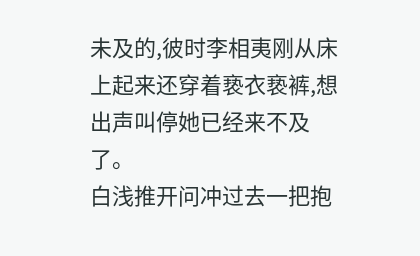未及的,彼时李相夷刚从床上起来还穿着亵衣亵裤,想出声叫停她已经来不及了。
白浅推开问冲过去一把抱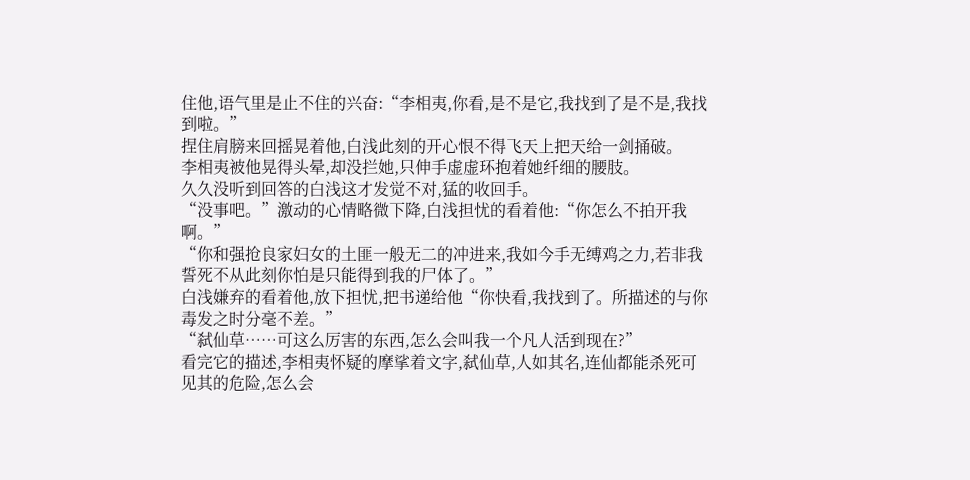住他,语气里是止不住的兴奋:“李相夷,你看,是不是它,我找到了是不是,我找到啦。”
捏住肩膀来回摇晃着他,白浅此刻的开心恨不得飞天上把天给一剑捅破。
李相夷被他晃得头晕,却没拦她,只伸手虚虚环抱着她纤细的腰肢。
久久没听到回答的白浅这才发觉不对,猛的收回手。
“没事吧。”激动的心情略微下降,白浅担忧的看着他:“你怎么不拍开我啊。”
“你和强抢良家妇女的土匪一般无二的冲进来,我如今手无缚鸡之力,若非我誓死不从此刻你怕是只能得到我的尸体了。”
白浅嫌弃的看着他,放下担忧,把书递给他“你快看,我找到了。所描述的与你毒发之时分毫不差。”
“弑仙草……可这么厉害的东西,怎么会叫我一个凡人活到现在?”
看完它的描述,李相夷怀疑的摩挲着文字,弑仙草,人如其名,连仙都能杀死可见其的危险,怎么会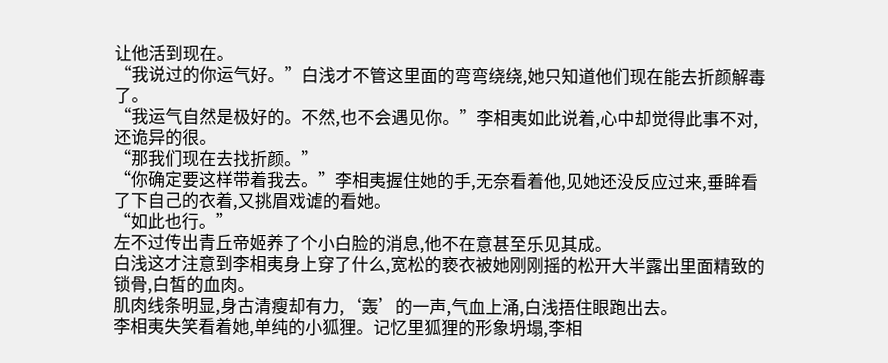让他活到现在。
“我说过的你运气好。”白浅才不管这里面的弯弯绕绕,她只知道他们现在能去折颜解毒了。
“我运气自然是极好的。不然,也不会遇见你。”李相夷如此说着,心中却觉得此事不对,还诡异的很。
“那我们现在去找折颜。”
“你确定要这样带着我去。”李相夷握住她的手,无奈看着他,见她还没反应过来,垂眸看了下自己的衣着,又挑眉戏谑的看她。
“如此也行。”
左不过传出青丘帝姬养了个小白脸的消息,他不在意甚至乐见其成。
白浅这才注意到李相夷身上穿了什么,宽松的亵衣被她刚刚摇的松开大半露出里面精致的锁骨,白皙的血肉。
肌肉线条明显,身古清瘦却有力,‘轰’的一声,气血上涌,白浅捂住眼跑出去。
李相夷失笑看着她,单纯的小狐狸。记忆里狐狸的形象坍塌,李相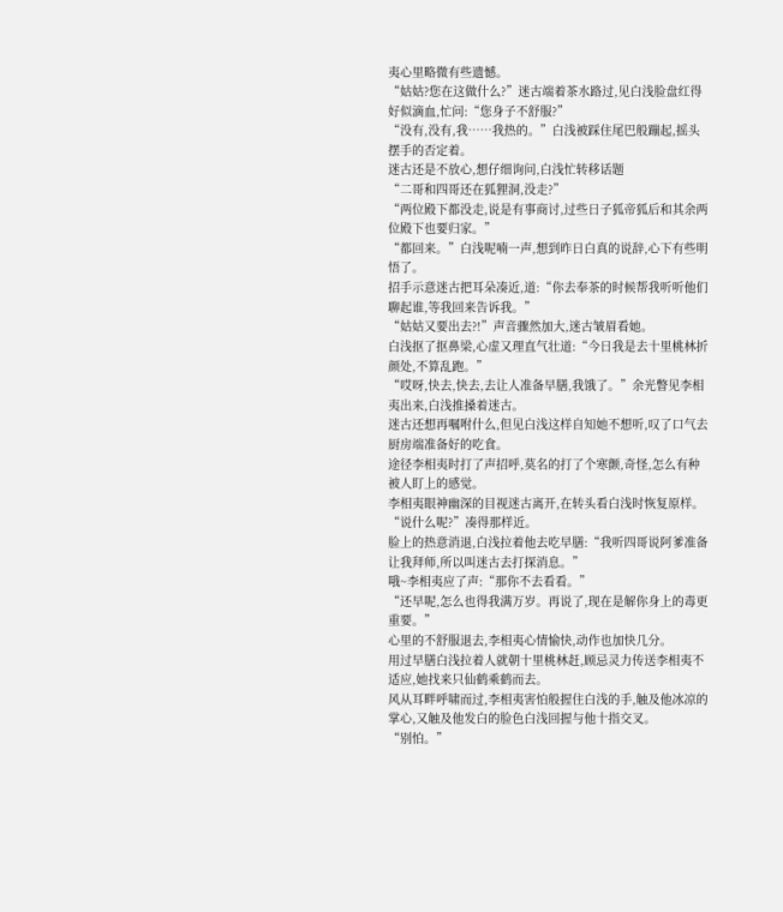夷心里略微有些遗憾。
“姑姑?您在这做什么?”迷古端着茶水路过,见白浅脸盘红得好似滴血,忙问:“您身子不舒服?”
“没有,没有,我……我热的。”白浅被踩住尾巴般蹦起,摇头摆手的否定着。
迷古还是不放心,想仔细询问,白浅忙转移话题
“二哥和四哥还在狐狸洞,没走?”
“两位殿下都没走,说是有事商讨,过些日子狐帝狐后和其余两位殿下也要归家。”
“都回来。”白浅呢喃一声,想到昨日白真的说辞,心下有些明悟了。
招手示意迷古把耳朵凑近,道:“你去奉茶的时候帮我听听他们聊起谁,等我回来告诉我。”
“姑姑又要出去?!”声音骤然加大,迷古皱眉看她。
白浅抠了抠鼻梁,心虚又理直气壮道:“今日我是去十里桃林折颜处,不算乱跑。”
“哎呀,快去,快去,去让人准备早膳,我饿了。”余光瞥见李相夷出来,白浅推搡着迷古。
迷古还想再嘱咐什么,但见白浅这样自知她不想听,叹了口气去厨房端准备好的吃食。
途径李相夷时打了声招呼,莫名的打了个寒颤,奇怪,怎么有种被人盯上的感觉。
李相夷眼神幽深的目视迷古离开,在转头看白浅时恢复原样。
“说什么呢?”凑得那样近。
脸上的热意消退,白浅拉着他去吃早膳:“我听四哥说阿爹准备让我拜师,所以叫迷古去打探消息。”
哦~李相夷应了声:“那你不去看看。”
“还早呢,怎么也得我满万岁。再说了,现在是解你身上的毒更重要。”
心里的不舒服退去,李相夷心情愉快,动作也加快几分。
用过早膳白浅拉着人就朝十里桃林赶,顾忌灵力传送李相夷不适应,她找来只仙鹤乘鹤而去。
风从耳畔呼啸而过,李相夷害怕般握住白浅的手,触及他冰凉的掌心,又触及他发白的脸色白浅回握与他十指交叉。
“别怕。”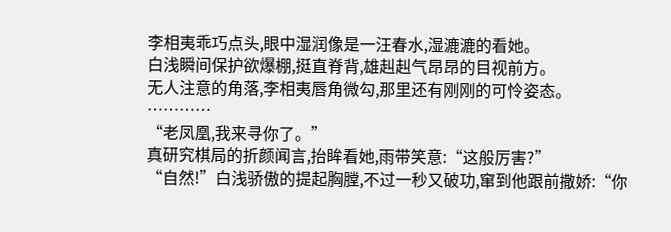李相夷乖巧点头,眼中湿润像是一汪春水,湿漉漉的看她。
白浅瞬间保护欲爆棚,挺直脊背,雄赳赳气昂昂的目视前方。
无人注意的角落,李相夷唇角微勾,那里还有刚刚的可怜姿态。
…………
“老凤凰,我来寻你了。”
真研究棋局的折颜闻言,抬眸看她,雨带笑意:“这般厉害?”
“自然!”白浅骄傲的提起胸膛,不过一秒又破功,窜到他跟前撒娇:“你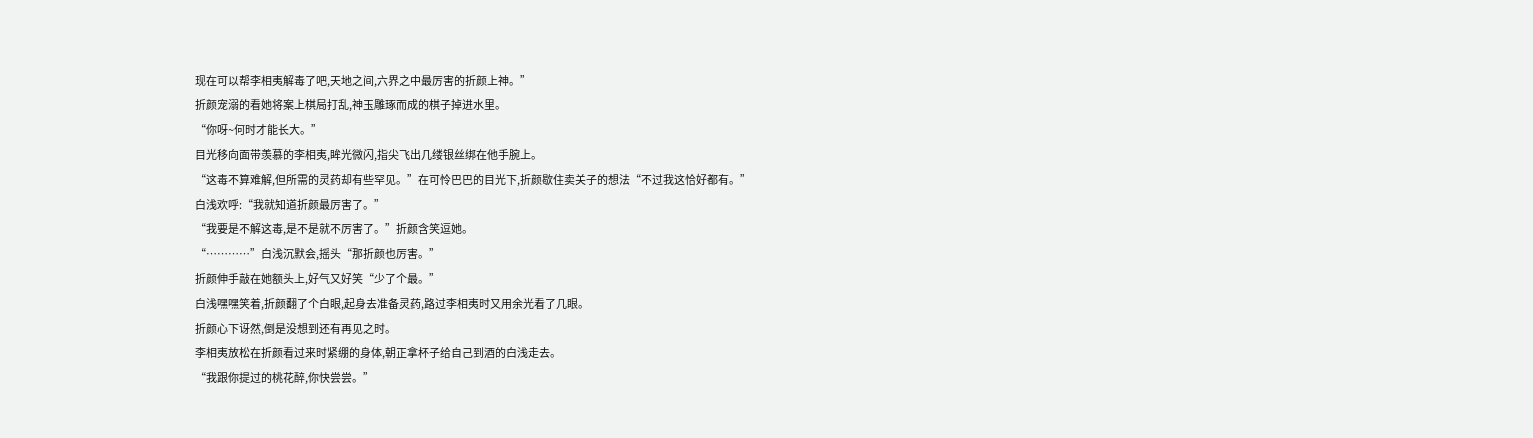现在可以帮李相夷解毒了吧,天地之间,六界之中最厉害的折颜上神。”
折颜宠溺的看她将案上棋局打乱,神玉雕琢而成的棋子掉进水里。
“你呀~何时才能长大。”
目光移向面带羡慕的李相夷,眸光微闪,指尖飞出几缕银丝绑在他手腕上。
“这毒不算难解,但所需的灵药却有些罕见。”在可怜巴巴的目光下,折颜歇住卖关子的想法“不过我这恰好都有。”
白浅欢呼:“我就知道折颜最厉害了。”
“我要是不解这毒,是不是就不厉害了。”折颜含笑逗她。
“…………”白浅沉默会,摇头“那折颜也厉害。”
折颜伸手敲在她额头上,好气又好笑“少了个最。”
白浅嘿嘿笑着,折颜翻了个白眼,起身去准备灵药,路过李相夷时又用余光看了几眼。
折颜心下讶然,倒是没想到还有再见之时。
李相夷放松在折颜看过来时紧绷的身体,朝正拿杯子给自己到酒的白浅走去。
“我跟你提过的桃花醉,你快尝尝。”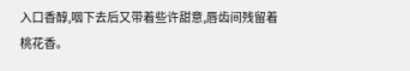入口香醇,咽下去后又带着些许甜意,唇齿间残留着桃花香。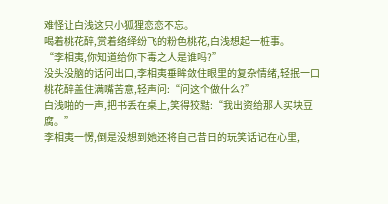难怪让白浅这只小狐狸恋恋不忘。
喝着桃花醉,赏着络绎纷飞的粉色桃花,白浅想起一桩事。
“李相夷,你知道给你下毒之人是谁吗?”
没头没脑的话问出口,李相夷垂眸敛住眼里的复杂情绪,轻抿一口桃花醉盖住满嘴苦意,轻声问:“问这个做什么?”
白浅啪的一声,把书丢在桌上,笑得狡黠:“我出资给那人买块豆腐。”
李相夷一愣,倒是没想到她还将自己昔日的玩笑话记在心里,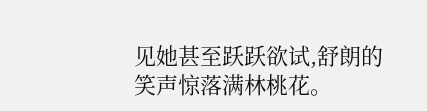见她甚至跃跃欲试,舒朗的笑声惊落满林桃花。